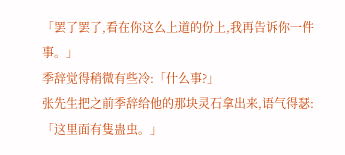「罢了罢了,看在你这么上道的份上,我再告诉你一件事。」
季辞觉得稍微有些冷:「什么事?」
张先生把之前季辞给他的那块灵石拿出来,语气得瑟:「这里面有隻蛊虫。」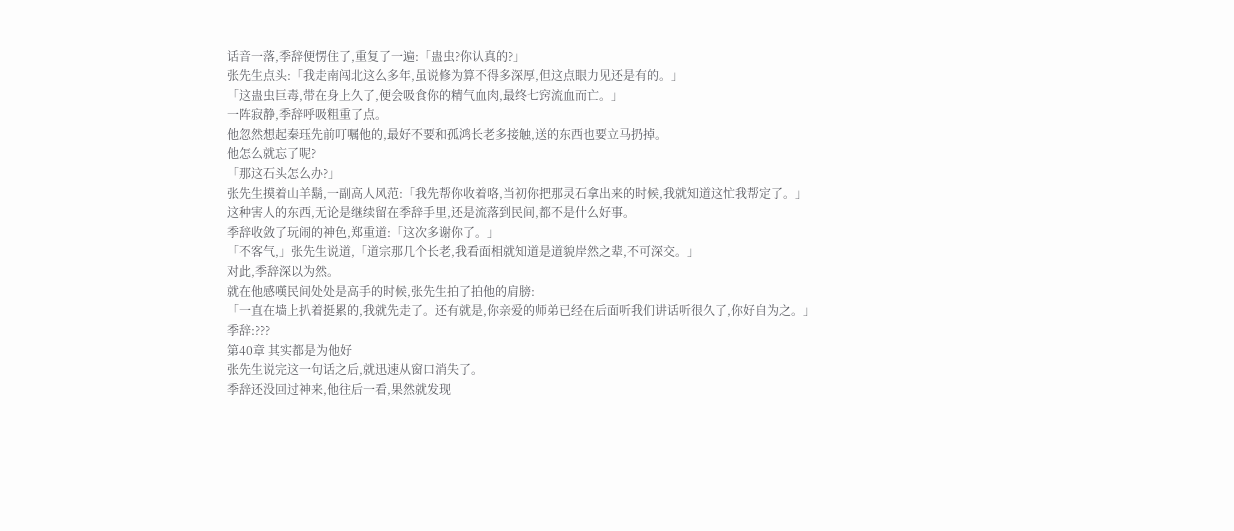话音一落,季辞便愣住了,重复了一遍:「蛊虫?你认真的?」
张先生点头:「我走南闯北这么多年,虽说修为算不得多深厚,但这点眼力见还是有的。」
「这蛊虫巨毒,带在身上久了,便会吸食你的精气血肉,最终七窍流血而亡。」
一阵寂静,季辞呼吸粗重了点。
他忽然想起秦珏先前叮嘱他的,最好不要和孤鸿长老多接触,送的东西也要立马扔掉。
他怎么就忘了呢?
「那这石头怎么办?」
张先生摸着山羊鬍,一副高人风范:「我先帮你收着咯,当初你把那灵石拿出来的时候,我就知道这忙我帮定了。」
这种害人的东西,无论是继续留在季辞手里,还是流落到民间,都不是什么好事。
季辞收敛了玩闹的神色,郑重道:「这次多谢你了。」
「不客气,」张先生说道,「道宗那几个长老,我看面相就知道是道貌岸然之辈,不可深交。」
对此,季辞深以为然。
就在他感嘆民间处处是高手的时候,张先生拍了拍他的肩膀:
「一直在墙上扒着挺累的,我就先走了。还有就是,你亲爱的师弟已经在后面听我们讲话听很久了,你好自为之。」
季辞:???
第40章 其实都是为他好
张先生说完这一句话之后,就迅速从窗口消失了。
季辞还没回过神来,他往后一看,果然就发现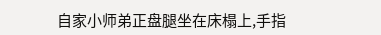自家小师弟正盘腿坐在床榻上,手指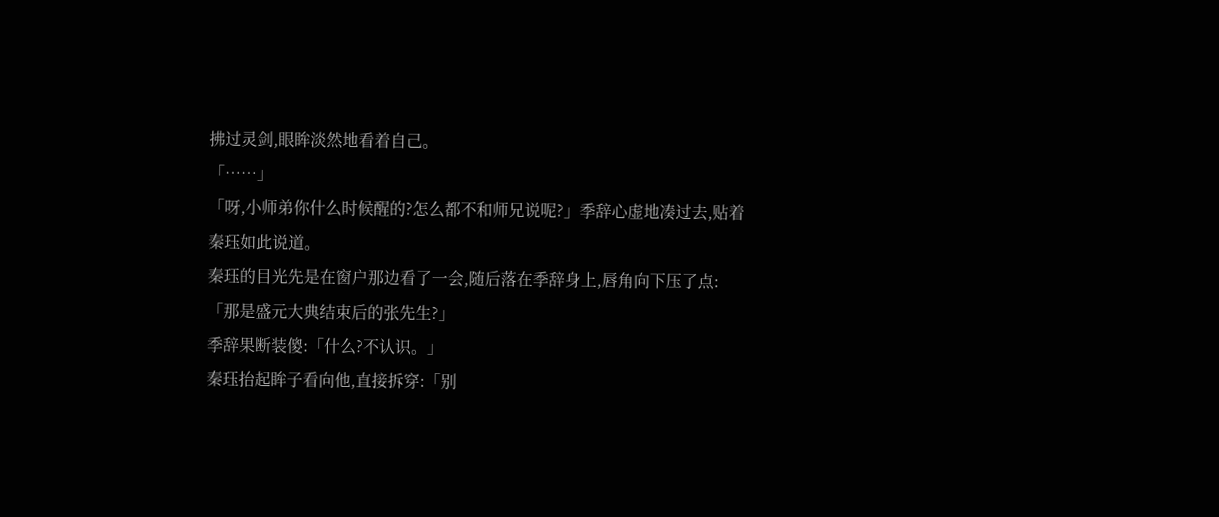拂过灵剑,眼眸淡然地看着自己。
「……」
「呀,小师弟你什么时候醒的?怎么都不和师兄说呢?」季辞心虚地凑过去,贴着秦珏如此说道。
秦珏的目光先是在窗户那边看了一会,随后落在季辞身上,唇角向下压了点:
「那是盛元大典结束后的张先生?」
季辞果断装傻:「什么?不认识。」
秦珏抬起眸子看向他,直接拆穿:「别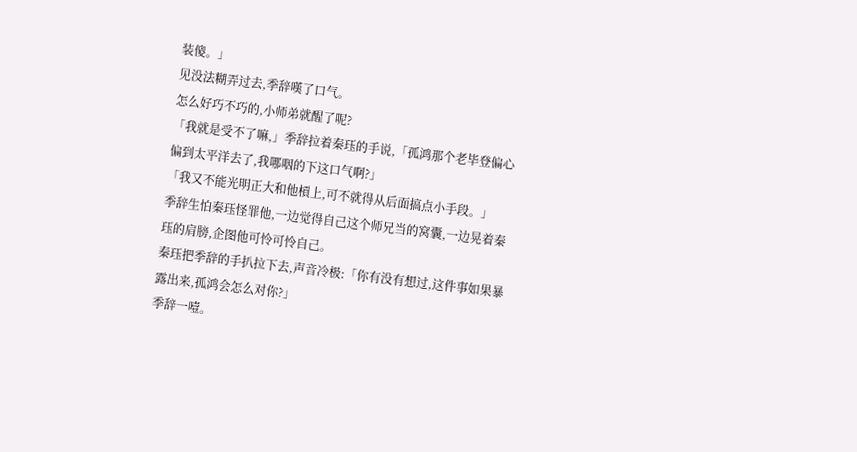装傻。」
见没法糊弄过去,季辞嘆了口气。
怎么好巧不巧的,小师弟就醒了呢?
「我就是受不了嘛,」季辞拉着秦珏的手说,「孤鸿那个老毕登偏心偏到太平洋去了,我哪咽的下这口气啊?」
「我又不能光明正大和他槓上,可不就得从后面搞点小手段。」
季辞生怕秦珏怪罪他,一边觉得自己这个师兄当的窝囊,一边晃着秦珏的肩膀,企图他可怜可怜自己。
秦珏把季辞的手扒拉下去,声音冷极:「你有没有想过,这件事如果暴露出来,孤鸿会怎么对你?」
季辞一噎。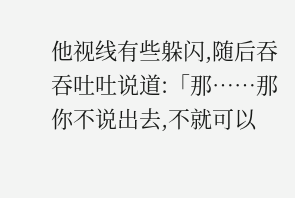他视线有些躲闪,随后吞吞吐吐说道:「那……那你不说出去,不就可以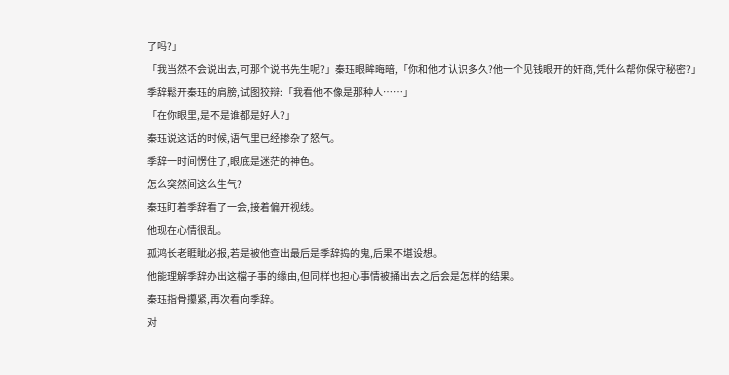了吗?」
「我当然不会说出去,可那个说书先生呢?」秦珏眼眸晦暗,「你和他才认识多久?他一个见钱眼开的奸商,凭什么帮你保守秘密?」
季辞鬆开秦珏的肩膀,试图狡辩:「我看他不像是那种人……」
「在你眼里,是不是谁都是好人?」
秦珏说这话的时候,语气里已经掺杂了怒气。
季辞一时间愣住了,眼底是迷茫的神色。
怎么突然间这么生气?
秦珏盯着季辞看了一会,接着偏开视线。
他现在心情很乱。
孤鸿长老睚眦必报,若是被他查出最后是季辞捣的鬼,后果不堪设想。
他能理解季辞办出这檔子事的缘由,但同样也担心事情被捅出去之后会是怎样的结果。
秦珏指骨攥紧,再次看向季辞。
对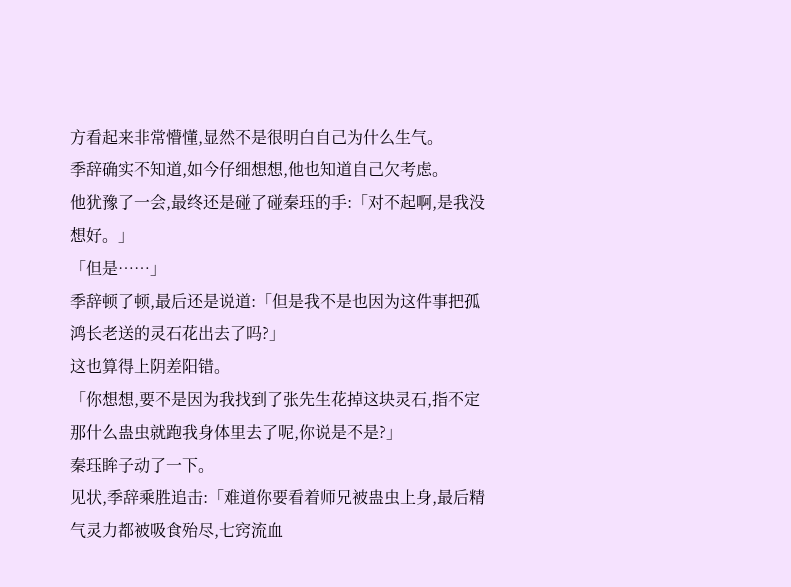方看起来非常懵懂,显然不是很明白自己为什么生气。
季辞确实不知道,如今仔细想想,他也知道自己欠考虑。
他犹豫了一会,最终还是碰了碰秦珏的手:「对不起啊,是我没想好。」
「但是……」
季辞顿了顿,最后还是说道:「但是我不是也因为这件事把孤鸿长老送的灵石花出去了吗?」
这也算得上阴差阳错。
「你想想,要不是因为我找到了张先生花掉这块灵石,指不定那什么蛊虫就跑我身体里去了呢,你说是不是?」
秦珏眸子动了一下。
见状,季辞乘胜追击:「难道你要看着师兄被蛊虫上身,最后精气灵力都被吸食殆尽,七窍流血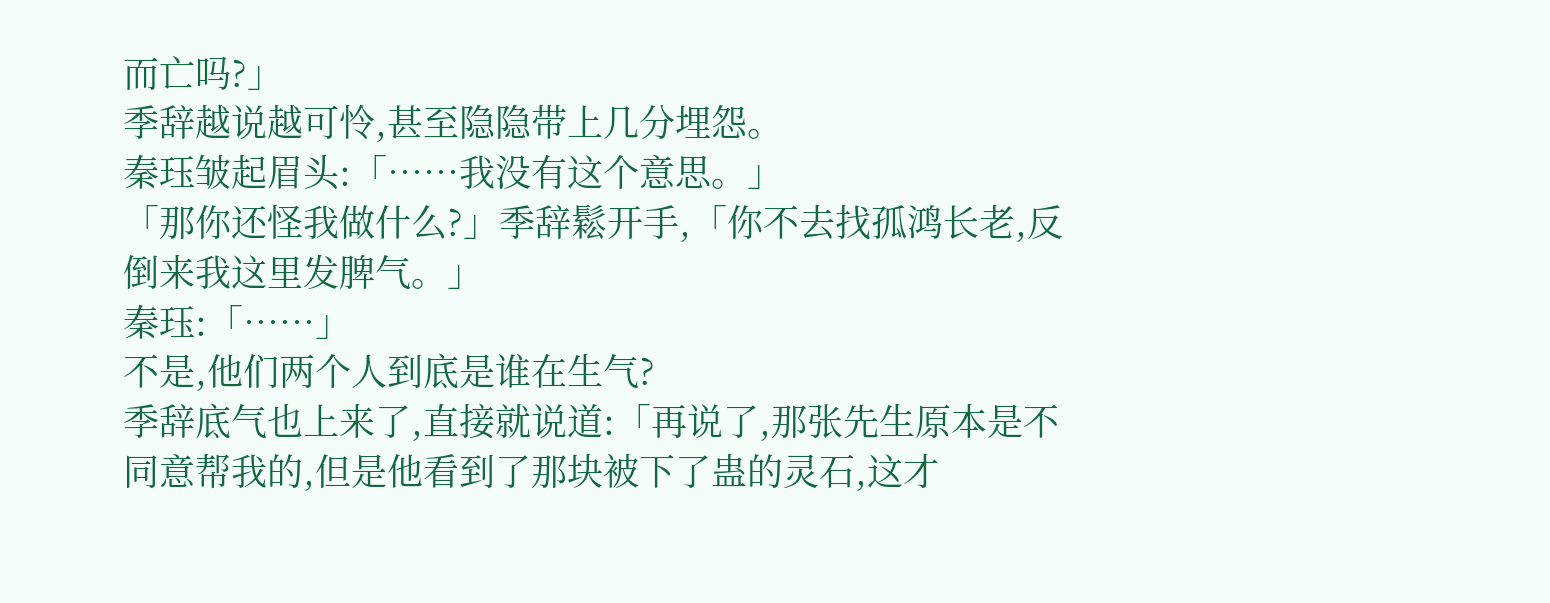而亡吗?」
季辞越说越可怜,甚至隐隐带上几分埋怨。
秦珏皱起眉头:「……我没有这个意思。」
「那你还怪我做什么?」季辞鬆开手,「你不去找孤鸿长老,反倒来我这里发脾气。」
秦珏:「……」
不是,他们两个人到底是谁在生气?
季辞底气也上来了,直接就说道:「再说了,那张先生原本是不同意帮我的,但是他看到了那块被下了蛊的灵石,这才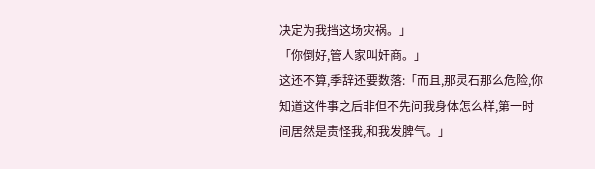决定为我挡这场灾祸。」
「你倒好,管人家叫奸商。」
这还不算,季辞还要数落:「而且,那灵石那么危险,你知道这件事之后非但不先问我身体怎么样,第一时间居然是责怪我,和我发脾气。」